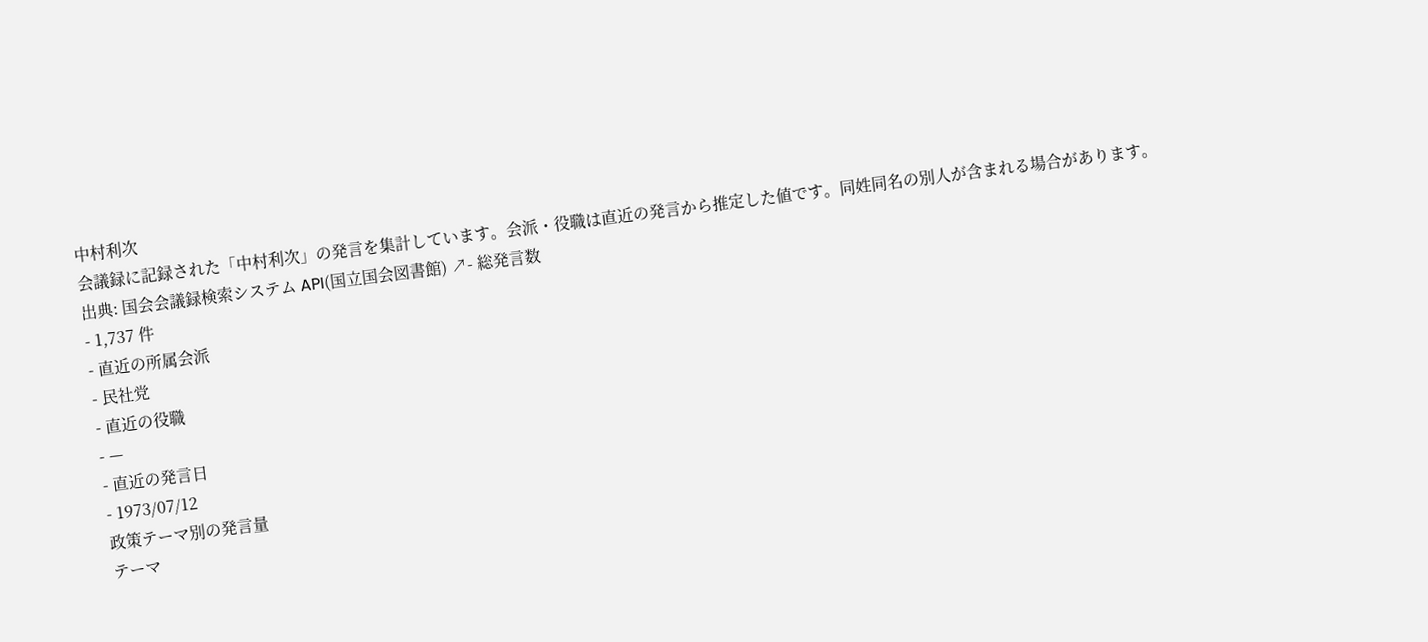中村利次
会議録に記録された「中村利次」の発言を集計しています。会派・役職は直近の発言から推定した値です。同姓同名の別人が含まれる場合があります。
出典: 国会会議録検索システム API(国立国会図書館) ↗- 総発言数
- 1,737 件
- 直近の所属会派
- 民社党
- 直近の役職
- —
- 直近の発言日
- 1973/07/12
政策テーマ別の発言量
テーマ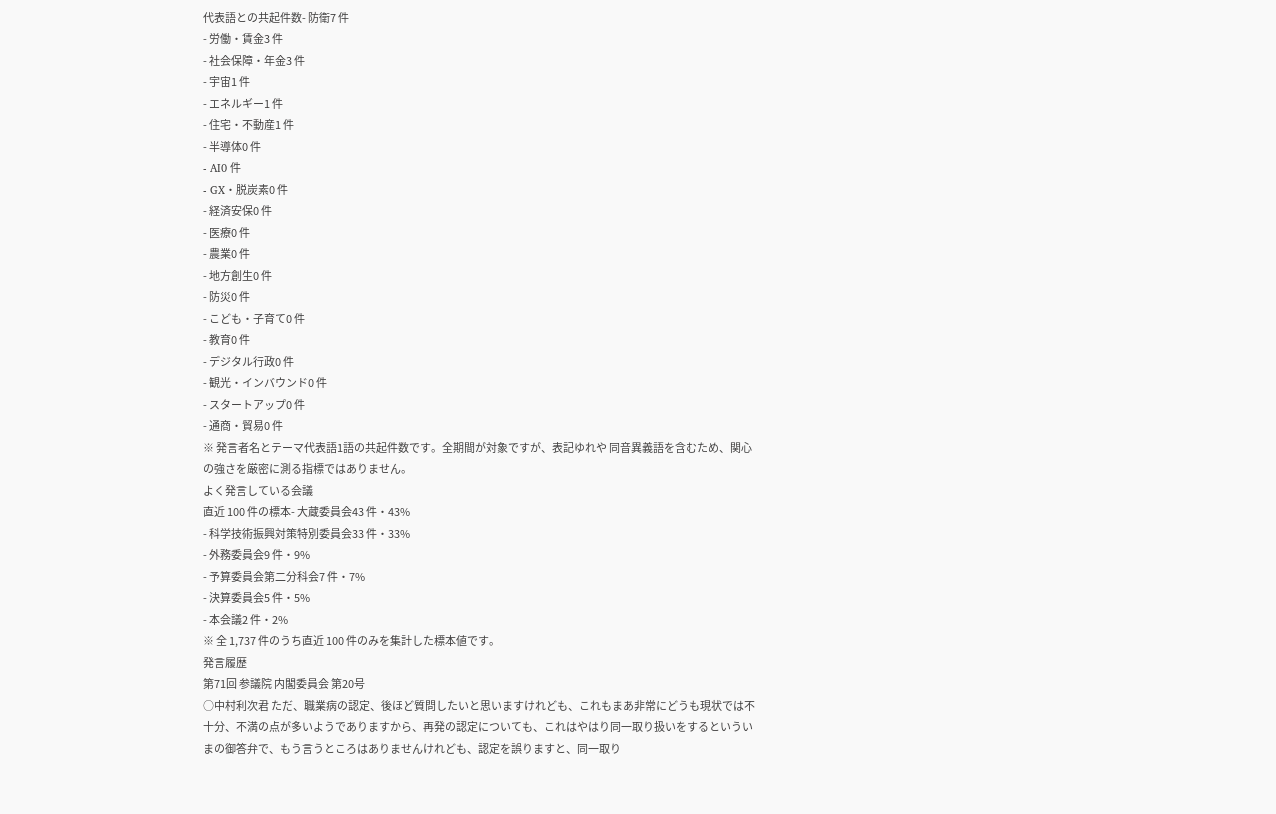代表語との共起件数- 防衛7 件
- 労働・賃金3 件
- 社会保障・年金3 件
- 宇宙1 件
- エネルギー1 件
- 住宅・不動産1 件
- 半導体0 件
- AI0 件
- GX・脱炭素0 件
- 経済安保0 件
- 医療0 件
- 農業0 件
- 地方創生0 件
- 防災0 件
- こども・子育て0 件
- 教育0 件
- デジタル行政0 件
- 観光・インバウンド0 件
- スタートアップ0 件
- 通商・貿易0 件
※ 発言者名とテーマ代表語1語の共起件数です。全期間が対象ですが、表記ゆれや 同音異義語を含むため、関心の強さを厳密に測る指標ではありません。
よく発言している会議
直近 100 件の標本- 大蔵委員会43 件・43%
- 科学技術振興対策特別委員会33 件・33%
- 外務委員会9 件・9%
- 予算委員会第二分科会7 件・7%
- 決算委員会5 件・5%
- 本会議2 件・2%
※ 全 1,737 件のうち直近 100 件のみを集計した標本値です。
発言履歴
第71回 参議院 内閣委員会 第20号
○中村利次君 ただ、職業病の認定、後ほど質問したいと思いますけれども、これもまあ非常にどうも現状では不十分、不満の点が多いようでありますから、再発の認定についても、これはやはり同一取り扱いをするといういまの御答弁で、もう言うところはありませんけれども、認定を誤りますと、同一取り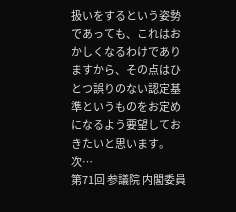扱いをするという姿勢であっても、これはおかしくなるわけでありますから、その点はひとつ誤りのない認定基準というものをお定めになるよう要望しておきたいと思います。 次…
第71回 参議院 内閣委員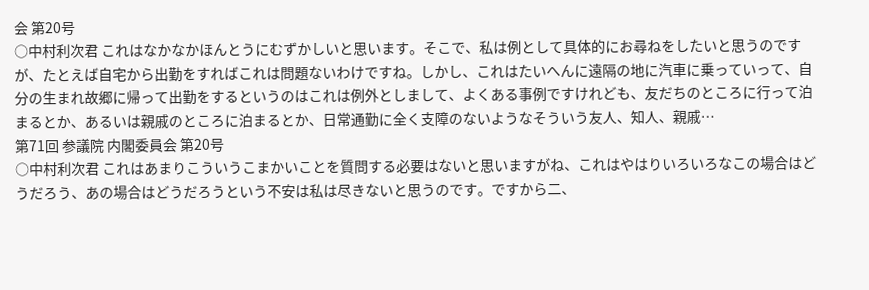会 第20号
○中村利次君 これはなかなかほんとうにむずかしいと思います。そこで、私は例として具体的にお尋ねをしたいと思うのですが、たとえば自宅から出勤をすればこれは問題ないわけですね。しかし、これはたいへんに遠隔の地に汽車に乗っていって、自分の生まれ故郷に帰って出勤をするというのはこれは例外としまして、よくある事例ですけれども、友だちのところに行って泊まるとか、あるいは親戚のところに泊まるとか、日常通勤に全く支障のないようなそういう友人、知人、親戚…
第71回 参議院 内閣委員会 第20号
○中村利次君 これはあまりこういうこまかいことを質問する必要はないと思いますがね、これはやはりいろいろなこの場合はどうだろう、あの場合はどうだろうという不安は私は尽きないと思うのです。ですから二、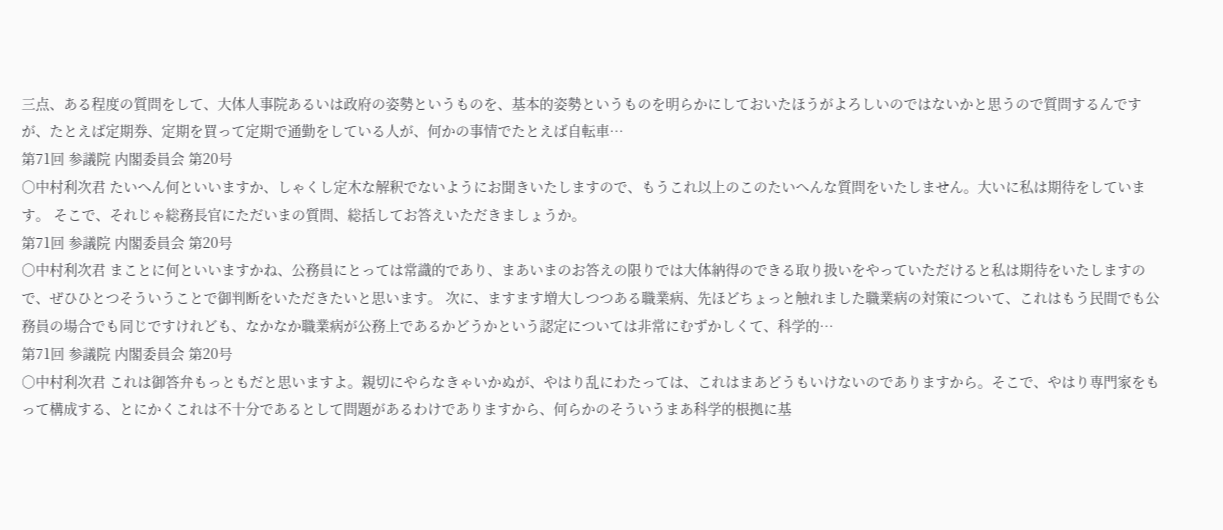三点、ある程度の質問をして、大体人事院あるいは政府の姿勢というものを、基本的姿勢というものを明らかにしておいたほうがよろしいのではないかと思うので質問するんですが、たとえば定期券、定期を買って定期で通勤をしている人が、何かの事情でたとえば自転車…
第71回 参議院 内閣委員会 第20号
○中村利次君 たいへん何といいますか、しゃくし定木な解釈でないようにお聞きいたしますので、もうこれ以上のこのたいへんな質問をいたしません。大いに私は期待をしています。 そこで、それじゃ総務長官にただいまの質問、総括してお答えいただきましょうか。
第71回 参議院 内閣委員会 第20号
○中村利次君 まことに何といいますかね、公務員にとっては常識的であり、まあいまのお答えの限りでは大体納得のできる取り扱いをやっていただけると私は期待をいたしますので、ぜひひとつそういうことで御判断をいただきたいと思います。 次に、ますます増大しつつある職業病、先ほどちょっと触れました職業病の対策について、これはもう民間でも公務員の場合でも同じですけれども、なかなか職業病が公務上であるかどうかという認定については非常にむずかしくて、科学的…
第71回 参議院 内閣委員会 第20号
○中村利次君 これは御答弁もっともだと思いますよ。親切にやらなきゃいかぬが、やはり乱にわたっては、これはまあどうもいけないのでありますから。そこで、やはり専門家をもって構成する、とにかくこれは不十分であるとして問題があるわけでありますから、何らかのそういうまあ科学的根拠に基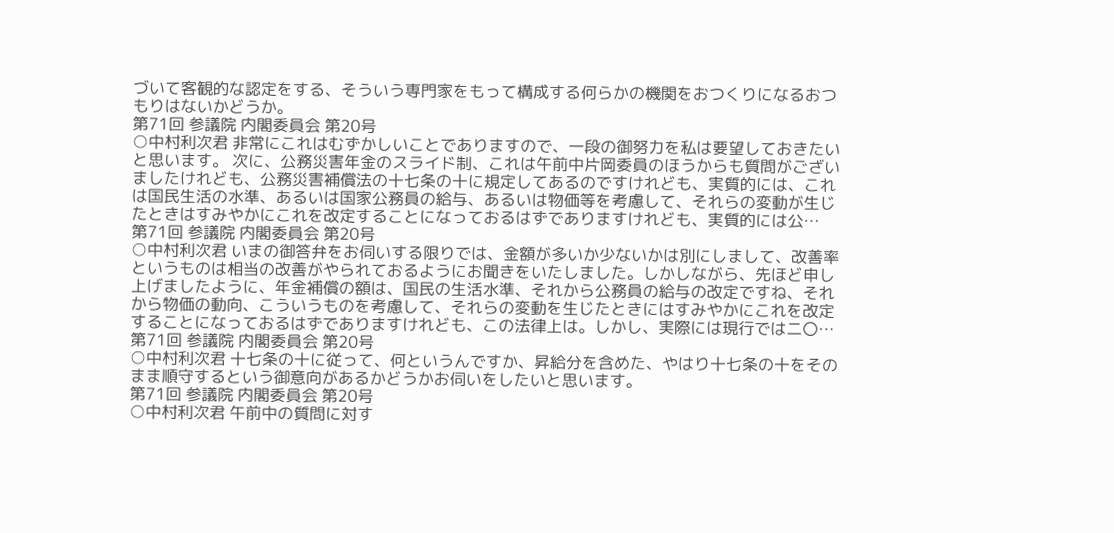づいて客観的な認定をする、そういう専門家をもって構成する何らかの機関をおつくりになるおつもりはないかどうか。
第71回 参議院 内閣委員会 第20号
○中村利次君 非常にこれはむずかしいことでありますので、一段の御努力を私は要望しておきたいと思います。 次に、公務災害年金のスライド制、これは午前中片岡委員のほうからも質問がございましたけれども、公務災害補償法の十七条の十に規定してあるのですけれども、実質的には、これは国民生活の水準、あるいは国家公務員の給与、あるいは物価等を考慮して、それらの変動が生じたときはすみやかにこれを改定することになっておるはずでありますけれども、実質的には公…
第71回 参議院 内閣委員会 第20号
○中村利次君 いまの御答弁をお伺いする限りでは、金額が多いか少ないかは別にしまして、改善率というものは相当の改善がやられておるようにお聞きをいたしました。しかしながら、先ほど申し上げましたように、年金補償の額は、国民の生活水準、それから公務員の給与の改定ですね、それから物価の動向、こういうものを考慮して、それらの変動を生じたときにはすみやかにこれを改定することになっておるはずでありますけれども、この法律上は。しかし、実際には現行では二〇…
第71回 参議院 内閣委員会 第20号
○中村利次君 十七条の十に従って、何というんですか、昇給分を含めた、やはり十七条の十をそのまま順守するという御意向があるかどうかお伺いをしたいと思います。
第71回 参議院 内閣委員会 第20号
○中村利次君 午前中の質問に対す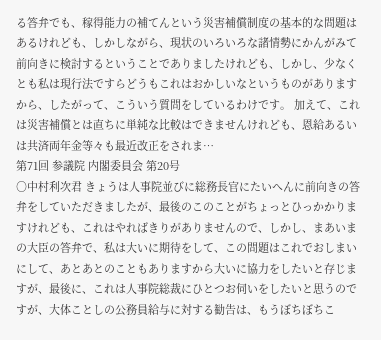る答弁でも、稼得能力の補てんという災害補償制度の基本的な問題はあるけれども、しかしながら、現状のいろいろな諸情勢にかんがみて前向きに検討するということでありましたけれども、しかし、少なくとも私は現行法ですらどうもこれはおかしいなというものがありますから、したがって、こういう質問をしているわけです。 加えて、これは災害補償とは直ちに単純な比較はできませんけれども、恩給あるいは共済両年金等々も最近改正をされま…
第71回 参議院 内閣委員会 第20号
○中村利次君 きょうは人事院並びに総務長官にたいへんに前向きの答弁をしていただきましたが、最後のこのことがちょっとひっかかりますけれども、これはやればきりがありませんので、しかし、まあいまの大臣の答弁で、私は大いに期待をして、この問題はこれでおしまいにして、あとあとのこともありますから大いに協力をしたいと存じますが、最後に、これは人事院総裁にひとつお伺いをしたいと思うのですが、大体ことしの公務員給与に対する勧告は、もうぼちぼちこ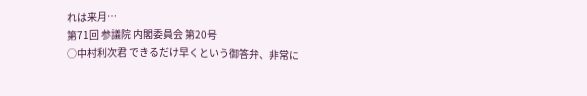れは来月…
第71回 参議院 内閣委員会 第20号
○中村利次君 できるだけ早くという御答弁、非常に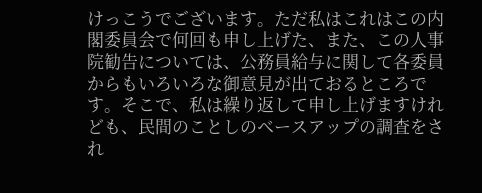けっこうでございます。ただ私はこれはこの内閣委員会で何回も申し上げた、また、この人事院勧告については、公務員給与に関して各委員からもいろいろな御意見が出ておるところです。そこで、私は繰り返して申し上げますけれども、民間のことしのベースアップの調査をされ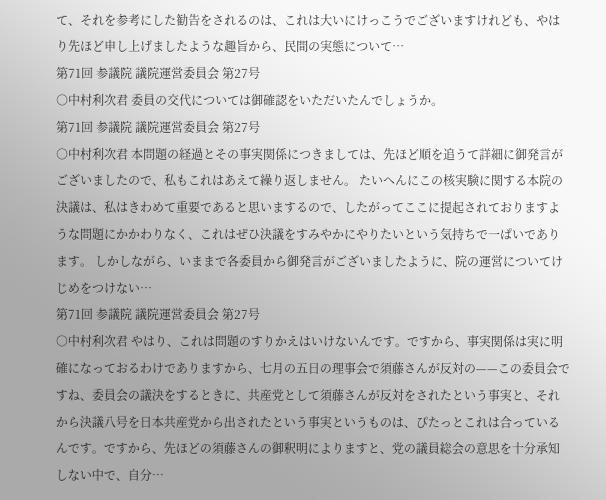て、それを参考にした勧告をされるのは、これは大いにけっこうでございますけれども、やはり先ほど申し上げましたような趣旨から、民間の実態について…
第71回 参議院 議院運営委員会 第27号
○中村利次君 委員の交代については御確認をいただいたんでしょうか。
第71回 参議院 議院運営委員会 第27号
○中村利次君 本問題の経過とその事実関係につきましては、先ほど順を追うて詳細に御発言がございましたので、私もこれはあえて繰り返しません。 たいへんにこの核実験に関する本院の決議は、私はきわめて重要であると思いまするので、したがってここに提起されておりますような問題にかかわりなく、これはぜひ決議をすみやかにやりたいという気持ちで一ぱいであります。 しかしながら、いままで各委員から御発言がございましたように、院の運営についてけじめをつけない…
第71回 参議院 議院運営委員会 第27号
○中村利次君 やはり、これは問題のすりかえはいけないんです。ですから、事実関係は実に明確になっておるわけでありますから、七月の五日の理事会で須藤さんが反対の——この委員会ですね、委員会の議決をするときに、共産党として須藤さんが反対をされたという事実と、それから決議八号を日本共産党から出されたという事実というものは、ぴたっとこれは合っているんです。ですから、先ほどの須藤さんの御釈明によりますと、党の議員総会の意思を十分承知しない中で、自分…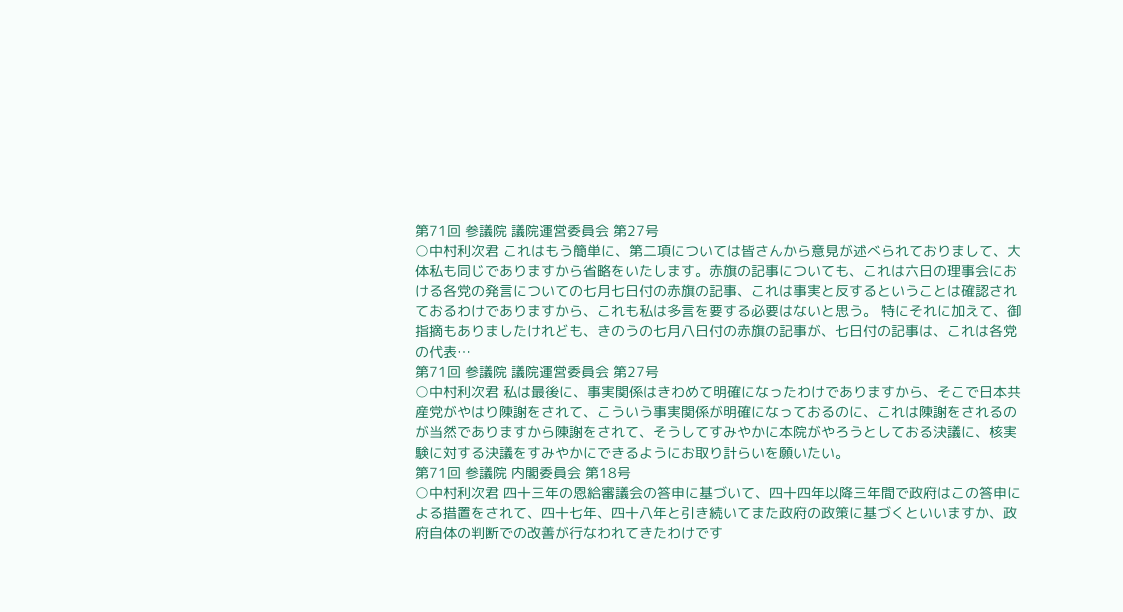第71回 参議院 議院運営委員会 第27号
○中村利次君 これはもう簡単に、第二項については皆さんから意見が述べられておりまして、大体私も同じでありますから省略をいたします。赤旗の記事についても、これは六日の理事会における各党の発言についての七月七日付の赤旗の記事、これは事実と反するということは確認されておるわけでありますから、これも私は多言を要する必要はないと思う。 特にそれに加えて、御指摘もありましたけれども、きのうの七月八日付の赤旗の記事が、七日付の記事は、これは各党の代表…
第71回 参議院 議院運営委員会 第27号
○中村利次君 私は最後に、事実関係はきわめて明確になったわけでありますから、そこで日本共産党がやはり陳謝をされて、こういう事実関係が明確になっておるのに、これは陳謝をされるのが当然でありますから陳謝をされて、そうしてすみやかに本院がやろうとしておる決議に、核実験に対する決議をすみやかにできるようにお取り計らいを願いたい。
第71回 参議院 内閣委員会 第18号
○中村利次君 四十三年の恩給審議会の答申に基づいて、四十四年以降三年間で政府はこの答申による措置をされて、四十七年、四十八年と引き続いてまた政府の政策に基づくといいますか、政府自体の判断での改善が行なわれてきたわけです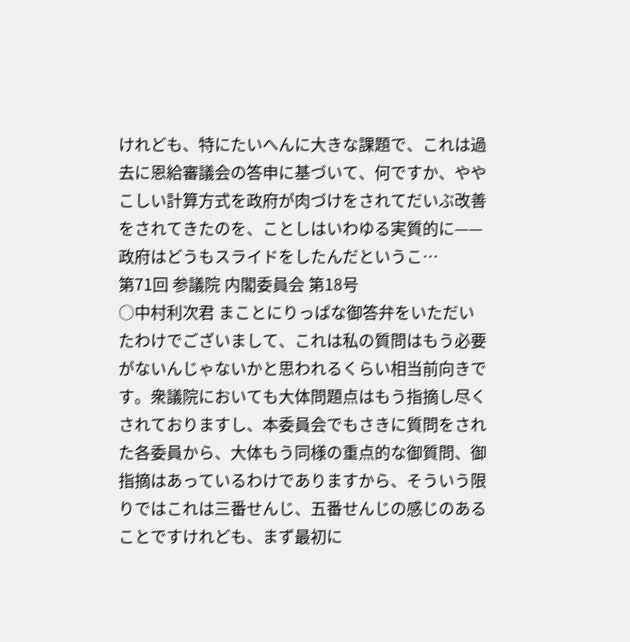けれども、特にたいへんに大きな課題で、これは過去に恩給審議会の答申に基づいて、何ですか、ややこしい計算方式を政府が肉づけをされてだいぶ改善をされてきたのを、ことしはいわゆる実質的に——政府はどうもスライドをしたんだというこ…
第71回 参議院 内閣委員会 第18号
○中村利次君 まことにりっぱな御答弁をいただいたわけでございまして、これは私の質問はもう必要がないんじゃないかと思われるくらい相当前向きです。衆議院においても大体問題点はもう指摘し尽くされておりますし、本委員会でもさきに質問をされた各委員から、大体もう同様の重点的な御質問、御指摘はあっているわけでありますから、そういう限りではこれは三番せんじ、五番せんじの感じのあることですけれども、まず最初に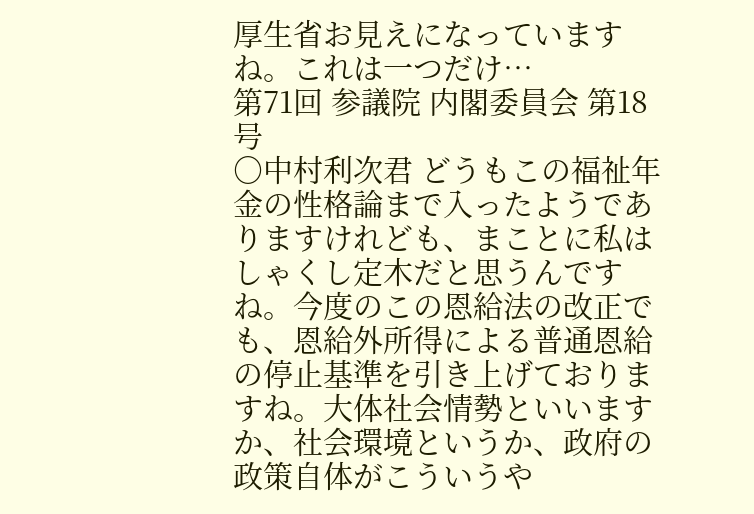厚生省お見えになっていますね。これは一つだけ…
第71回 参議院 内閣委員会 第18号
○中村利次君 どうもこの福祉年金の性格論まで入ったようでありますけれども、まことに私はしゃくし定木だと思うんですね。今度のこの恩給法の改正でも、恩給外所得による普通恩給の停止基準を引き上げておりますね。大体社会情勢といいますか、社会環境というか、政府の政策自体がこういうや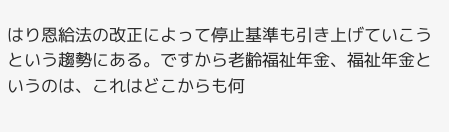はり恩給法の改正によって停止基準も引き上げていこうという趨勢にある。ですから老齢福祉年金、福祉年金というのは、これはどこからも何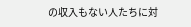の収入もない人たちに対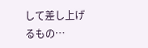して差し上げるもの…